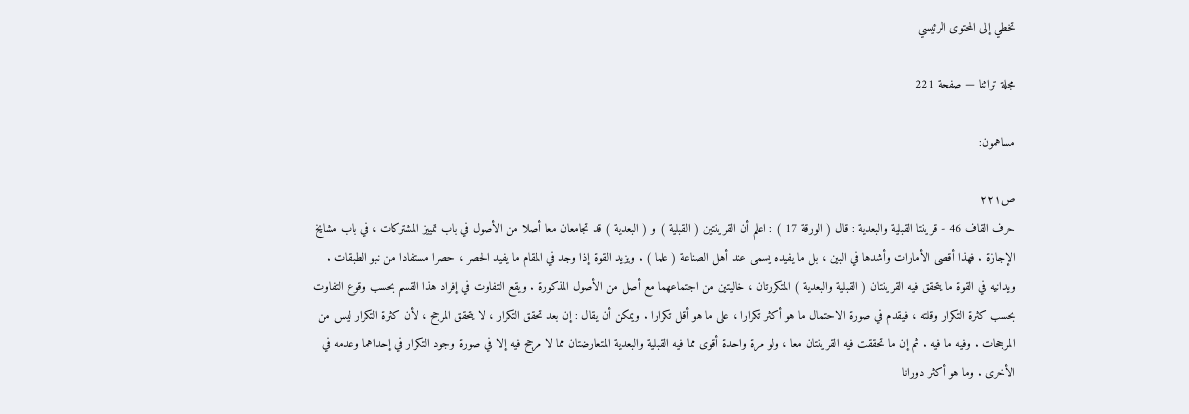تخطي إلى المحتوى الرئيسي

مجلة تراثنا — صفحة 221

مساهمون:

ص٢٢١
حرف القاف 46 - قرينتا القبلية والبعدية : قال ( الورقة 17 ) : اعلم أن القرينتين ( القبلية ) و ( البعدية ) قد تجامعان معا أصلا من الأصول في باب تمييز المشتركات ، في باب مشايخ الإجازة . فهذا أقصى الأمارات وأشدها في البين ، بل ما يفيده يسمى عند أهل الصناعة ( علما ) . ويزيد القوة إذا وجد في المقام ما يفيد الحصر ، حصرا مستفادا من نبو الطبقات . ويدانيه في القوة ما يتحقق فيه القرينتان ( القبلية والبعدية ) المتكررتان ، خاليتين من اجتماعهما مع أصل من الأصول المذكورة . ويقع التفاوت في إفراد هذا القسم بحسب وقوع التفاوت بحسب كثرة التكرار وقلته ، فيقدم في صورة الاحتمال ما هو أكثر تكرارا ، على ما هو أقل تكرارا . ويمكن أن يقال : إن بعد تحقق التكرار ، لا يتحقق المرجح ، لأن كثرة التكرار ليس من المرجحات . وفيه ما فيه . ثم إن ما تحققت فيه القرينتان معا ، ولو مرة واحدة أقوى مما فيه القبلية والبعدية المتعارضتان مما لا مرجح فيه إلا في صورة وجود التكرار في إحداهما وعدمه في الأخرى . وما هو أكثر دورانا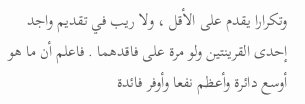وتكرارا يقدم على الأقل ، ولا ريب في تقديم واجد إحدى القرينتين ولو مرة على فاقدهما . فاعلم أن ما هو أوسع دائرة وأعظم نفعا وأوفر فائدة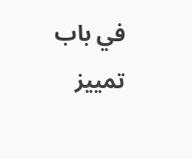في باب تمييز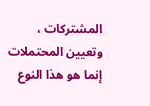المشتركات ، وتعيين المحتملات إنما هو هذا النوع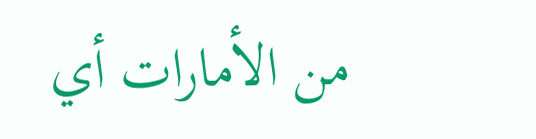من الأمارات أي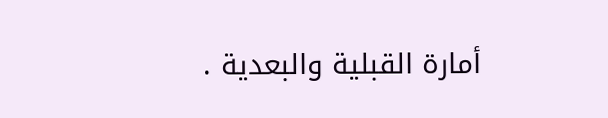أمارة القبلية والبعدية .